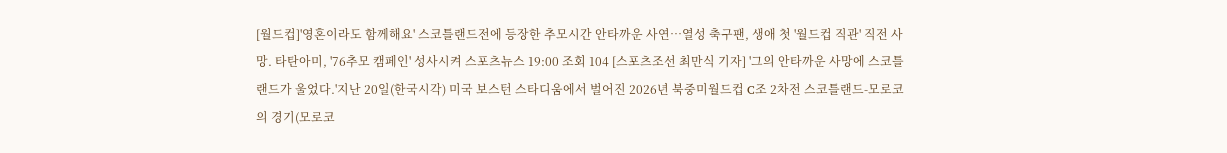[월드컵]'영혼이라도 함께해요' 스코틀랜드전에 등장한 추모시간 안타까운 사연…열성 축구팬, 생애 첫 '월드컵 직관' 직전 사망. 타탄아미, '76추모 캠페인' 성사시켜 스포츠뉴스 19:00 조회 104 [스포츠조선 최만식 기자] '그의 안타까운 사망에 스코틀랜드가 울었다.'지난 20일(한국시각) 미국 보스턴 스타디움에서 벌어진 2026년 북중미월드컵 C조 2차전 스코틀랜드-모로코의 경기(모로코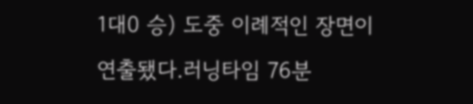1대0 승) 도중 이례적인 장면이 연출됐다.러닝타임 76분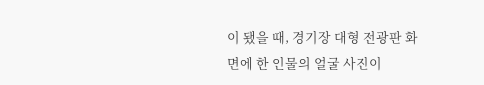이 됐을 때, 경기장 대형 전광판 화면에 한 인물의 얼굴 사진이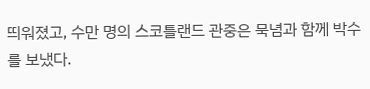띄워졌고, 수만 명의 스코틀랜드 관중은 묵념과 함께 박수를 보냈다.